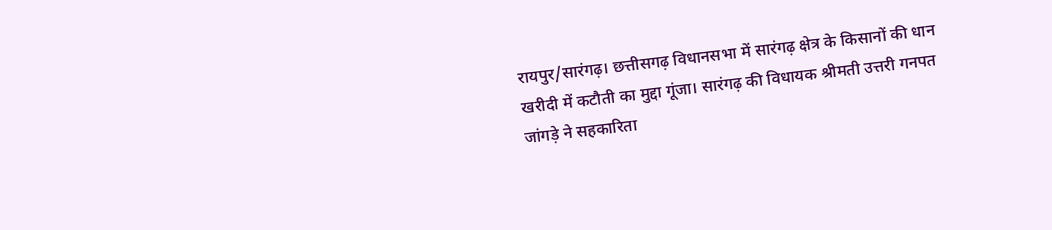रायपुर/सारंगढ़। छत्तीसगढ़ विधानसभा में सारंगढ़ क्षेत्र के किसानों की धान खरीदी में कटौती का मुद्दा गूंजा। सारंगढ़ की विधायक श्रीमती उत्तरी गनपत जांगड़े ने सहकारिता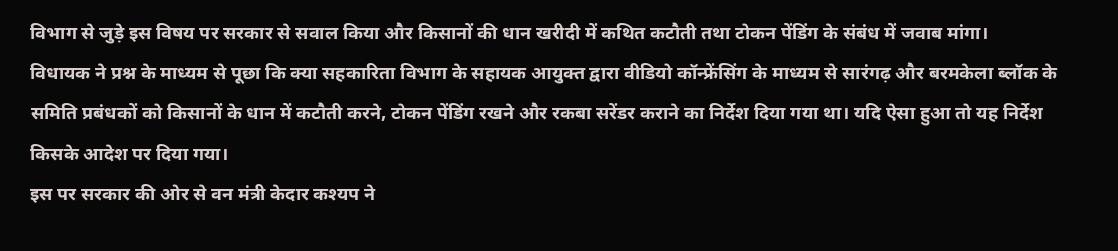विभाग से जुड़े इस विषय पर सरकार से सवाल किया और किसानों की धान खरीदी में कथित कटौती तथा टोकन पेंडिंग के संबंध में जवाब मांगा।
विधायक ने प्रश्न के माध्यम से पूछा कि क्या सहकारिता विभाग के सहायक आयुक्त द्वारा वीडियो कॉन्फ्रेंसिंग के माध्यम से सारंगढ़ और बरमकेला ब्लॉक के समिति प्रबंधकों को किसानों के धान में कटौती करने, टोकन पेंडिंग रखने और रकबा सरेंडर कराने का निर्देश दिया गया था। यदि ऐसा हुआ तो यह निर्देश किसके आदेश पर दिया गया।
इस पर सरकार की ओर से वन मंत्री केदार कश्यप ने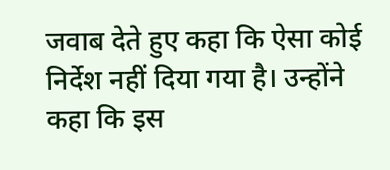जवाब देते हुए कहा कि ऐसा कोई निर्देश नहीं दिया गया है। उन्होंने कहा कि इस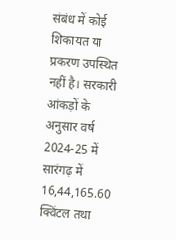संबंध में कोई शिकायत या प्रकरण उपस्थित नहीं है। सरकारी आंकड़ों के अनुसार वर्ष 2024-25 में सारंगढ़ में 16,44,165.60 क्विंटल तथा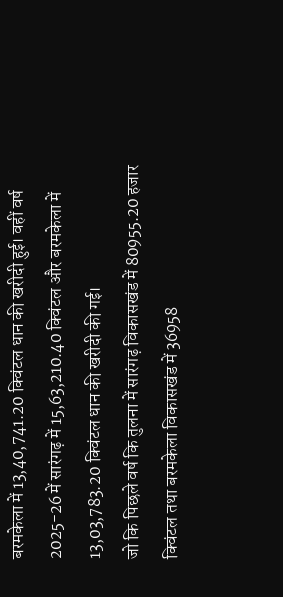बरमकेला में 13,40,741.20 क्विंटल धान की खरीदी हुई। वहीं वर्ष 2025-26 में सारंगढ़ में 15,63,210.40 क्विंटल और बरमकेला में 13,03,783.20 क्विंटल धान की खरीदी की गई।
जो कि पिछले वर्ष कि तुलना में सारंगढ़ विकासखंड में 80955.20 हजार क्विंटल तथा बरमकेला विकासखंड में 36958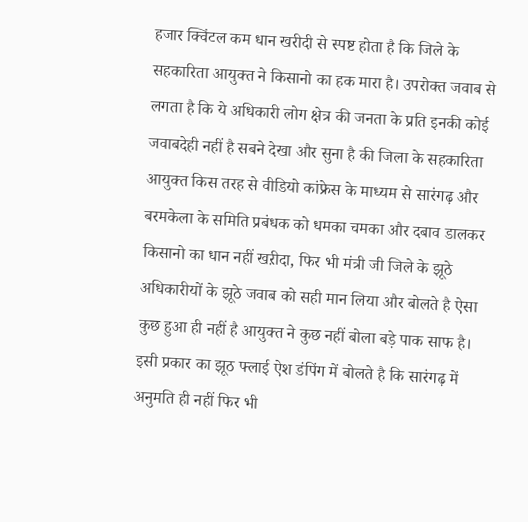हजार क्विंटल कम धान खरीदी से स्पष्ट होता है कि जिले के सहकारिता आयुक्त ने किसानो का हक मारा है। उपरोक्त जवाब से लगता है कि ये अधिकारी लोग क्षेत्र की जनता के प्रति इनकी कोई जवाबदेही नहीं है सबने देखा और सुना है की जिला के सहकारिता आयुक्त किस तरह से वीडियो कांफ्रेस के माध्यम से सारंगढ़ और बरमकेला के समिति प्रबंधक को धमका चमका और दबाव डालकर किसानो का धान नहीं खऱीदा, फिर भी मंत्री जी जिले के झूठे अधिकारीयों के झूठे जवाब को सही मान लिया और बोलते है ऐसा कुछ हुआ ही नहीं है आयुक्त ने कुछ नहीं बोला बड़े पाक साफ है। इसी प्रकार का झूठ फ्लाई ऐश डंपिंग में बोलते है कि सारंगढ़ में अनुमति ही नहीं फिर भी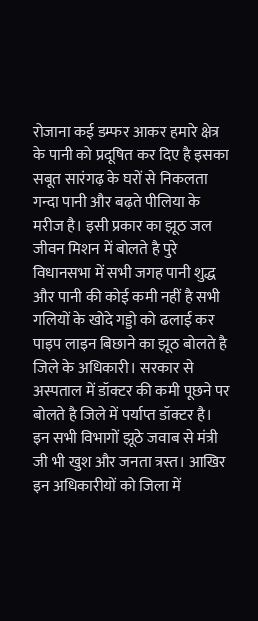रोजाना कई डम्फर आकर हमारे क्षेत्र के पानी को प्रदूषित कर दिए है इसका सबूत सारंगढ़ के घरों से निकलता गन्दा पानी और बढ़ते पीलिया के मरीज है। इसी प्रकार का झूठ जल जीवन मिशन में बोलते है पुरे विधानसभा में सभी जगह पानी शुद्ध और पानी की कोई कमी नहीं है सभी गलियों के खोदे गड्डो को ढलाई कर पाइप लाइन बिछाने का झूठ बोलते है जिले के अधिकारी। सरकार से अस्पताल में डॉक्टर की कमी पूछने पर बोलते है जिले में पर्याप्त डॉक्टर है। इन सभी विभागों झूठे जवाब से मंत्री जी भी खुश और जनता त्रस्त। आखिर इन अधिकारीयों को जिला में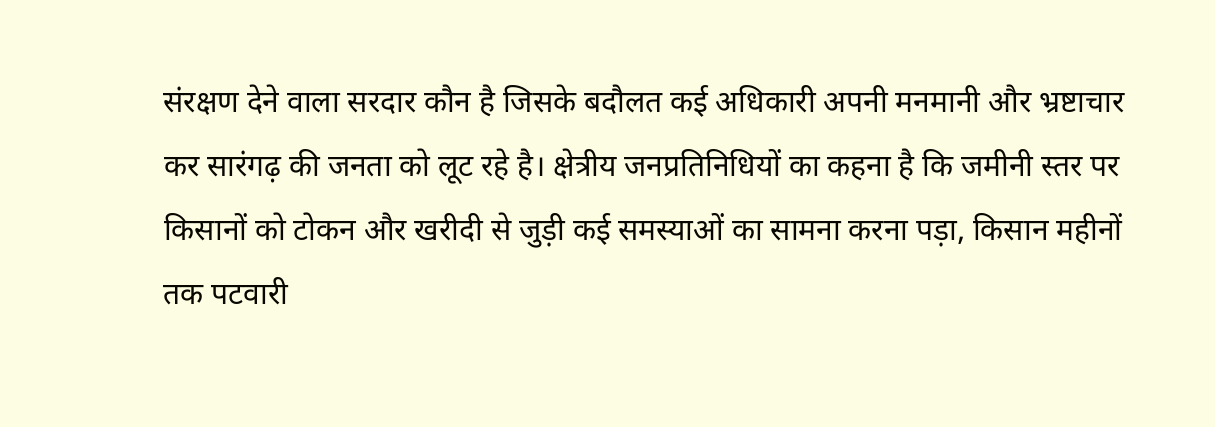संरक्षण देने वाला सरदार कौन है जिसके बदौलत कई अधिकारी अपनी मनमानी और भ्रष्टाचार कर सारंगढ़ की जनता को लूट रहे है। क्षेत्रीय जनप्रतिनिधियों का कहना है कि जमीनी स्तर पर किसानों को टोकन और खरीदी से जुड़ी कई समस्याओं का सामना करना पड़ा, किसान महीनों तक पटवारी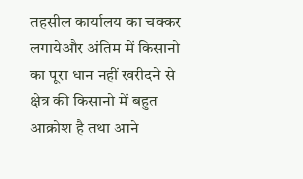तहसील कार्यालय का चक्कर लगायेऔर अंतिम में किसानो का पूरा धान नहीं खरीदने से क्षेत्र की किसानो में बहुत आक्रोश है तथा आने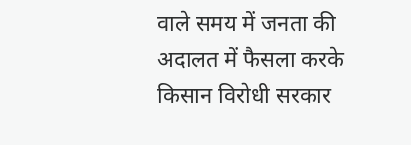वाले समय में जनता की अदालत में फैसला करके किसान विरोधी सरकार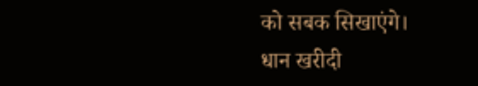को सबक सिखाएंगे।
धान खरीदी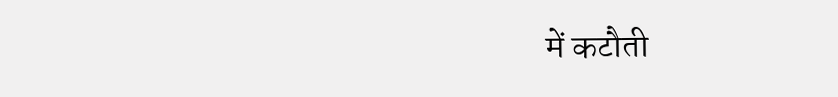में कटौती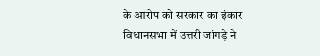के आरोप को सरकार का इंकार
विधानसभा में उत्तरी जांगड़े ने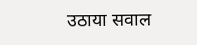उठाया सवाल